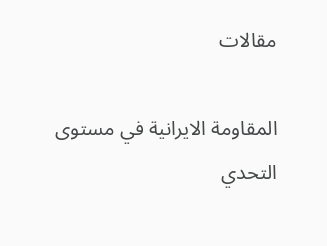مقالات

المقاومة الايرانية في مستوی التحدي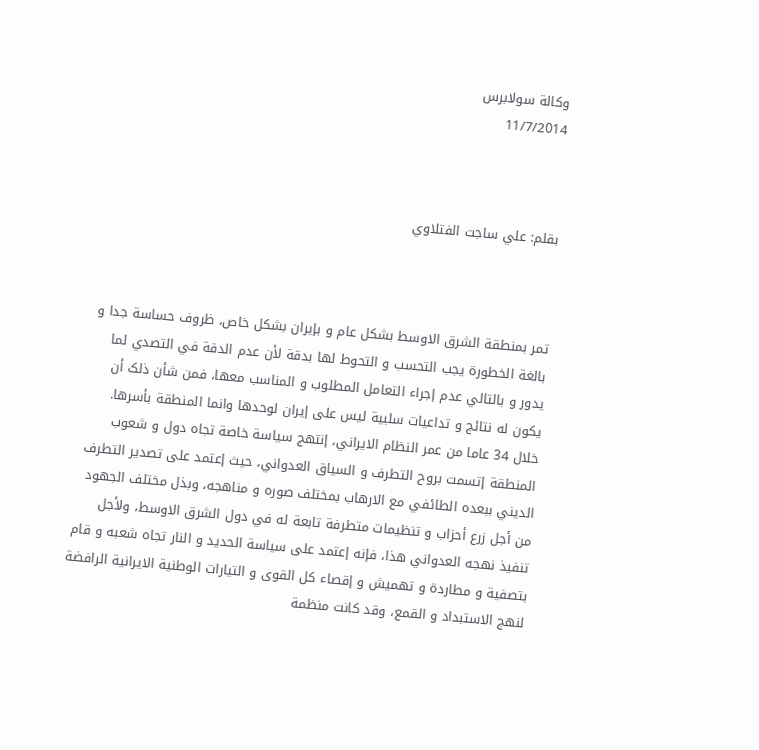وکالة سولابرس
11/7/2014



بقلم: علي ساجت الفتلاوي



تمر بمنطقة الشرق الاوسط بشکل عام و بإيران بشکل خاص، ظروف حساسة جدا و بالغة الخطورة يجب التحسب و التحوط لها بدقة لأن عدم الدقة في التصدي لما يدور و بالتالي عدم إجراء التعامل المطلوب و المناسب معها، فمن شأن ذلک أن يکون له نتائج و تداعيات سلبية ليس علی إيران لوحدها وانما المنطقة بأسرها.
خلال 34 عاما من عمر النظام الايراني، إنتهج سياسة خاصة تجاه دول و شعوب المنطقة إتسمت بروح التطرف و السياق العدواني، حيث إعتمد علی تصدير التطرف الديني ببعده الطائفي مع الارهاب بمختلف صوره و مناهجه، وبذل مختلف الجهود من أجل زرع أحزاب و تنظيمات متطرفة تابعة له في دول الشرق الاوسط، ولأجل تنفيذ نهجه العدواني هذا، فإنه إعتمد علی سياسة الحديد و النار تجاه شعبه و قام بتصفية و مطاردة و تهميش و إقصاء کل القوی و التيارات الوطنية الايرانية الرافضة لنهج الاستبداد و القمع، وقد کانت منظمة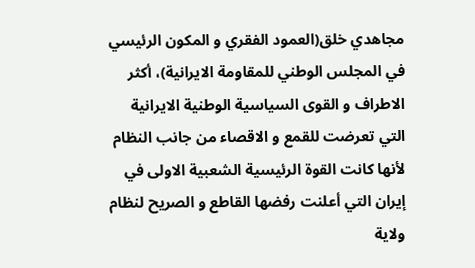مجاهدي خلق(العمود الفقري و المکون الرئيسي في المجلس الوطني للمقاومة الايرانية)، أکثر الاطراف و القوی السياسية الوطنية الايرانية التي تعرضت للقمع و الاقصاء من جانب النظام لأنها کانت القوة الرئيسية الشعبية الاولی في إيران التي أعلنت رفضها القاطع و الصريح لنظام ولاية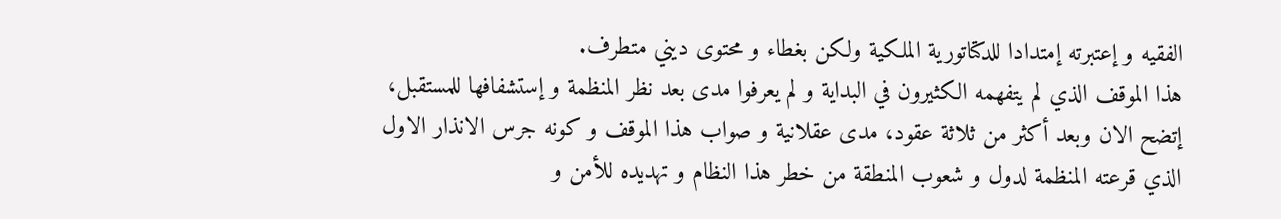الفقيه و إعتبرته إمتدادا للدکتاتورية الملکية ولکن بغطاء و محتوی ديني متطرف.
هذا الموقف الذي لم يتفهمه الکثيرون في البداية و لم يعرفوا مدی بعد نظر المنظمة و إستشفافها للمستقبل، إتضح الان وبعد أکثر من ثلاثة عقود، مدی عقلانية و صواب هذا الموقف و کونه جرس الانذار الاول الذي قرعته المنظمة لدول و شعوب المنطقة من خطر هذا النظام و تهديده للأمن و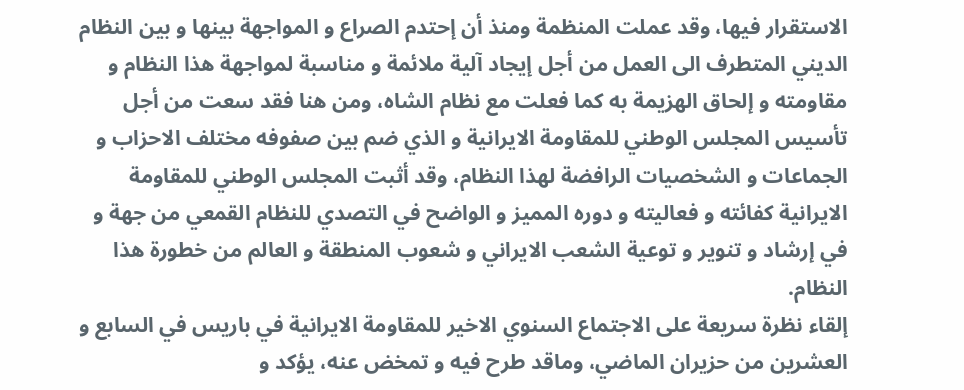الاستقرار فيها، وقد عملت المنظمة ومنذ أن إحتدم الصراع و المواجهة بينها و بين النظام الديني المتطرف الی العمل من أجل إيجاد آلية ملائمة و مناسبة لمواجهة هذا النظام و مقاومته و إلحاق الهزيمة به کما فعلت مع نظام الشاه، ومن هنا فقد سعت من أجل تأسيس المجلس الوطني للمقاومة الايرانية و الذي ضم بين صفوفه مختلف الاحزاب و الجماعات و الشخصيات الرافضة لهذا النظام، وقد أثبت المجلس الوطني للمقاومة الايرانية کفائته و فعاليته و دوره المميز و الواضح في التصدي للنظام القمعي من جهة و في إرشاد و تنوير و توعية الشعب الايراني و شعوب المنطقة و العالم من خطورة هذا النظام.
إلقاء نظرة سريعة علی الاجتماع السنوي الاخير للمقاومة الايرانية في باريس في السابع و العشرين من حزيران الماضي، وماقد طرح فيه و تمخض عنه، يؤکد و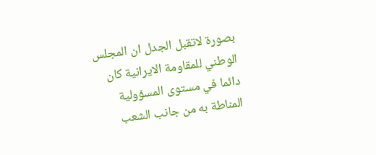بصورة لاتقبل الجدل ان المجلس الوطني للمقاومة الايرانية کان دائما في مستوی المسؤولية المناطة به من جانب الشعب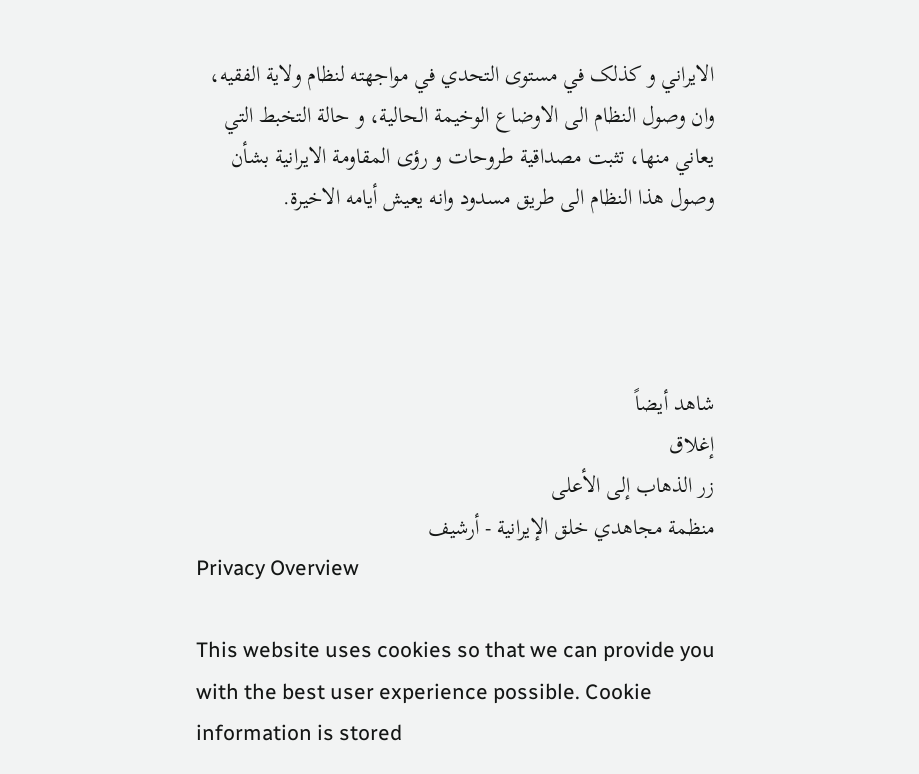الايراني و کذلک في مستوی التحدي في مواجهته لنظام ولاية الفقيه، وان وصول النظام الی الاوضاع الوخيمة الحالية، و حالة التخبط التي يعاني منها، تثبت مصداقية طروحات و رؤی المقاومة الايرانية بشأن وصول هذا النظام الی طريق مسدود وانه يعيش أيامه الاخيرة.




شاهد أيضاً
إغلاق
زر الذهاب إلى الأعلى
منظمة مجاهدي خلق الإيرانية - أرشیف
Privacy Overview

This website uses cookies so that we can provide you with the best user experience possible. Cookie information is stored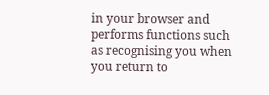in your browser and performs functions such as recognising you when you return to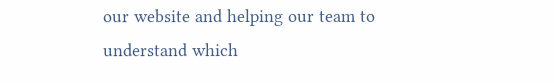our website and helping our team to understand which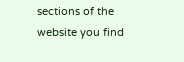sections of the website you find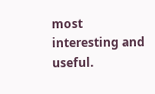most interesting and useful.